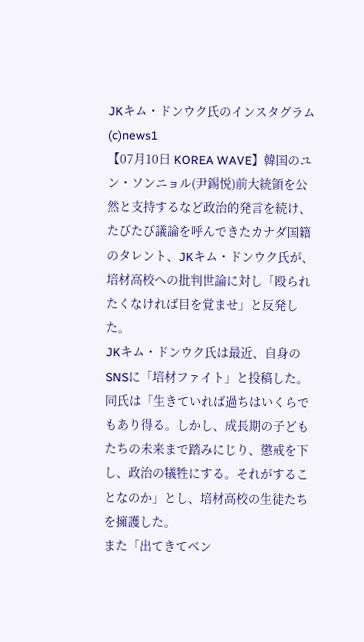JKキム・ドンウク氏のインスタグラム(c)news1
【07月10日 KOREA WAVE】韓国のユン・ソンニョル(尹錫悦)前大統領を公然と支持するなど政治的発言を続け、たびたび議論を呼んできたカナダ国籍のタレント、JKキム・ドンウク氏が、培材高校への批判世論に対し「殴られたくなければ目を覚ませ」と反発した。
JKキム・ドンウク氏は最近、自身のSNSに「培材ファイト」と投稿した。
同氏は「生きていれば過ちはいくらでもあり得る。しかし、成長期の子どもたちの未来まで踏みにじり、懲戒を下し、政治の犠牲にする。それがすることなのか」とし、培材高校の生徒たちを擁護した。
また「出てきてベン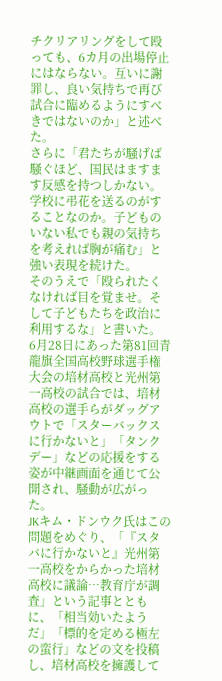チクリアリングをして殴っても、6カ月の出場停止にはならない。互いに謝罪し、良い気持ちで再び試合に臨めるようにすべきではないのか」と述べた。
さらに「君たちが騒げば騒ぐほど、国民はますます反感を持つしかない。学校に弔花を送るのがすることなのか。子どものいない私でも親の気持ちを考えれば胸が痛む」と強い表現を続けた。
そのうえで「殴られたくなければ目を覚ませ。そして子どもたちを政治に利用するな」と書いた。
6月28日にあった第81回青龍旗全国高校野球選手権大会の培材高校と光州第一高校の試合では、培材高校の選手らがダッグアウトで「スターバックスに行かないと」「タンクデー」などの応援をする姿が中継画面を通じて公開され、騒動が広がった。
JKキム・ドンウク氏はこの問題をめぐり、「『スタバに行かないと』光州第一高校をからかった培材高校に議論…教育庁が調査」という記事とともに、「相当効いたようだ」「標的を定める極左の蛮行」などの文を投稿し、培材高校を擁護して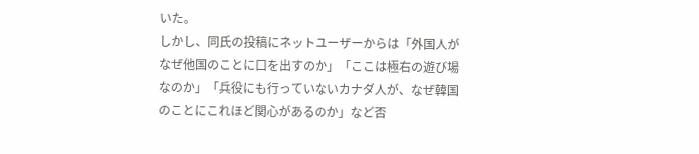いた。
しかし、同氏の投稿にネットユーザーからは「外国人がなぜ他国のことに口を出すのか」「ここは極右の遊び場なのか」「兵役にも行っていないカナダ人が、なぜ韓国のことにこれほど関心があるのか」など否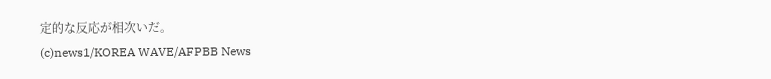定的な反応が相次いだ。
(c)news1/KOREA WAVE/AFPBB News